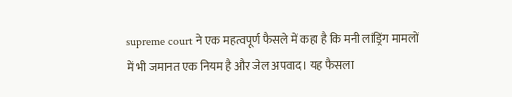supreme court ने एक महत्वपूर्ण फैसले में कहा है कि मनी लांड्रिंग मामलों में भी जमानत एक नियम है और जेल अपवाद। यह फैसला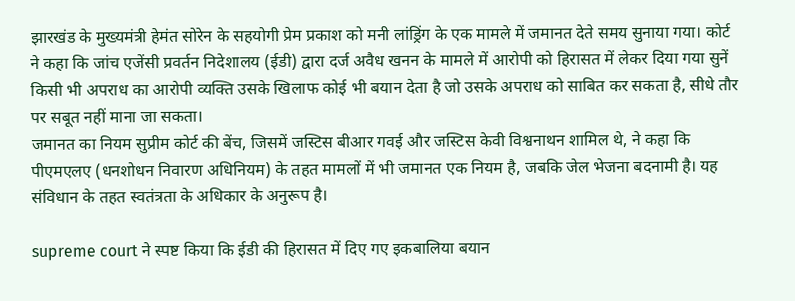झारखंड के मुख्यमंत्री हेमंत सोरेन के सहयोगी प्रेम प्रकाश को मनी लांड्रिंग के एक मामले में जमानत देते समय सुनाया गया। कोर्ट ने कहा कि जांच एजेंसी प्रवर्तन निदेशालय (ईडी) द्वारा दर्ज अवैध खनन के मामले में आरोपी को हिरासत में लेकर दिया गया सुनें किसी भी अपराध का आरोपी व्यक्ति उसके खिलाफ कोई भी बयान देता है जो उसके अपराध को साबित कर सकता है, सीधे तौर पर सबूत नहीं माना जा सकता।
जमानत का नियम सुप्रीम कोर्ट की बेंच, जिसमें जस्टिस बीआर गवई और जस्टिस केवी विश्वनाथन शामिल थे, ने कहा कि पीएमएलए (धनशोधन निवारण अधिनियम) के तहत मामलों में भी जमानत एक नियम है, जबकि जेल भेजना बदनामी है। यह संविधान के तहत स्वतंत्रता के अधिकार के अनुरूप है।

supreme court ने स्पष्ट किया कि ईडी की हिरासत में दिए गए इकबालिया बयान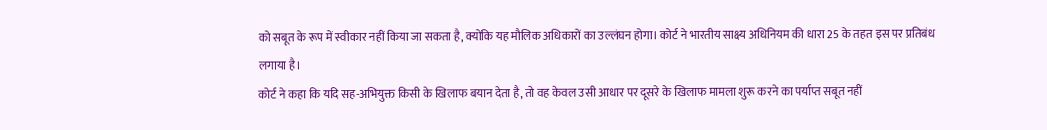को सबूत के रूप में स्वीकार नहीं किया जा सकता है, क्योंकि यह मौलिक अधिकारों का उल्लंघन होगा। कोर्ट ने भारतीय साक्ष्य अधिनियम की धारा 25 के तहत इस पर प्रतिबंध लगाया है।
कोर्ट ने कहा कि यदि सह-अभियुक्त किसी के खिलाफ बयान देता है, तो वह केवल उसी आधार पर दूसरे के खिलाफ मामला शुरू करने का पर्याप्त सबूत नहीं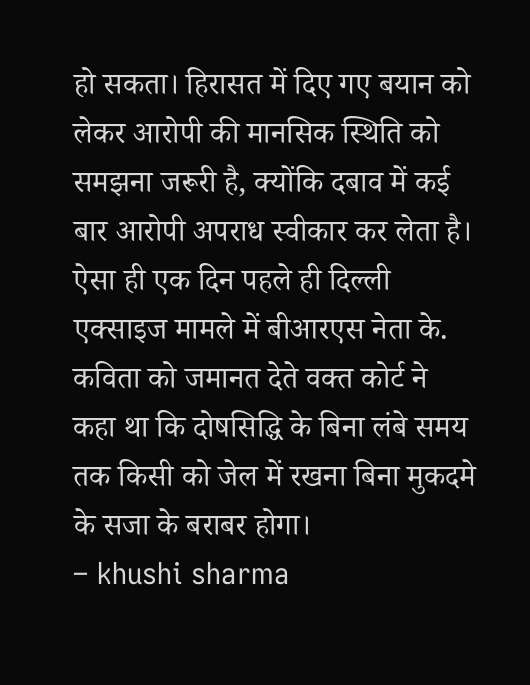हो सकता। हिरासत में दिए गए बयान को लेकर आरोपी की मानसिक स्थिति को समझना जरूरी है, क्योंकि दबाव में कई बार आरोपी अपराध स्वीकार कर लेता है।
ऐसा ही एक दिन पहले ही दिल्ली एक्साइज मामले में बीआरएस नेता के. कविता को जमानत देते वक्त कोर्ट ने कहा था कि दोषसिद्धि के बिना लंबे समय तक किसी को जेल में रखना बिना मुकदमे के सजा के बराबर होगा।
– khushi sharma